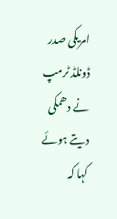امریکی صدر ڈونلڈ ٹرمپ نے دھمکی دیتے ہوئے کہا کہ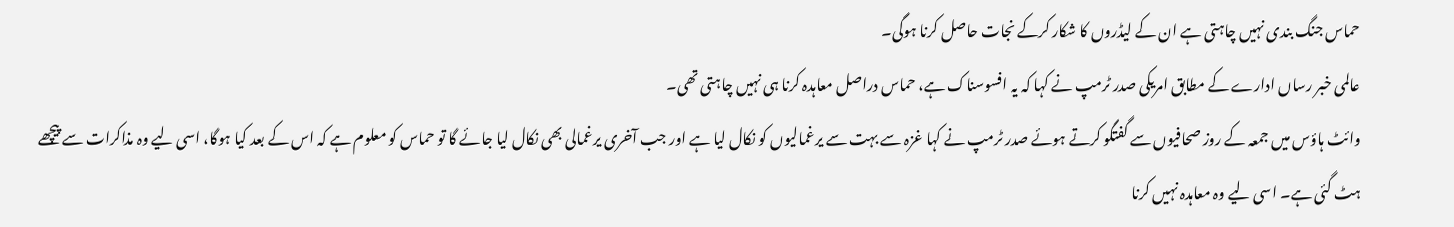حماس جنگ بندی نہیں چاہتی ہے ان کے لیڈروں کا شکار کرکے نجات حاصل کرنا ہوگی۔
عالمی خبر رساں ادارے کے مطابق امریکی صدر ٹرمپ نے کہا کہ یہ افسوسناک ہے، حماس دراصل معاہدہ کرنا ہی نہیں چاہتی تھی۔
وائٹ ہاؤس میں جمعہ کے روز صحافیوں سے گفتگو کرتے ہوئے صدر ٹرمپ نے کہا غزہ سے بہت سے یرغمالیوں کو نکال لیا ہے اور جب آخری یرغمالی بھی نکال لیا جائے گا تو حماس کو معلوم ہے کہ اس کے بعد کیا ہوگا، اسی لیے وہ مذاکرات سے پیچھے ہٹ گئی ہے۔ اسی لیے وہ معاہدہ نہیں کرنا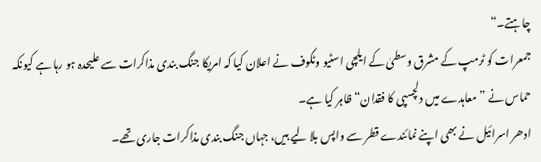چاہتے۔“
جمعرات کو ٹرمپ کے مشرق وسطیٰ کے ایلچی اسٹیو وٹکوف نے اعلان کیا کہ امریکا جنگ بندی مذاکرات سے علیحدہ ہو رہا ہے کیونکہ حماس نے ”معاہدے میں دلچسپی کا فقدان“ ظاہر کیا ہے۔
ادھر اسرائیل نے بھی اپنے نمائندے قطر سے واپس بلا لیے ہیں، جہاں جنگ بندی مذاکرات جاری تھے۔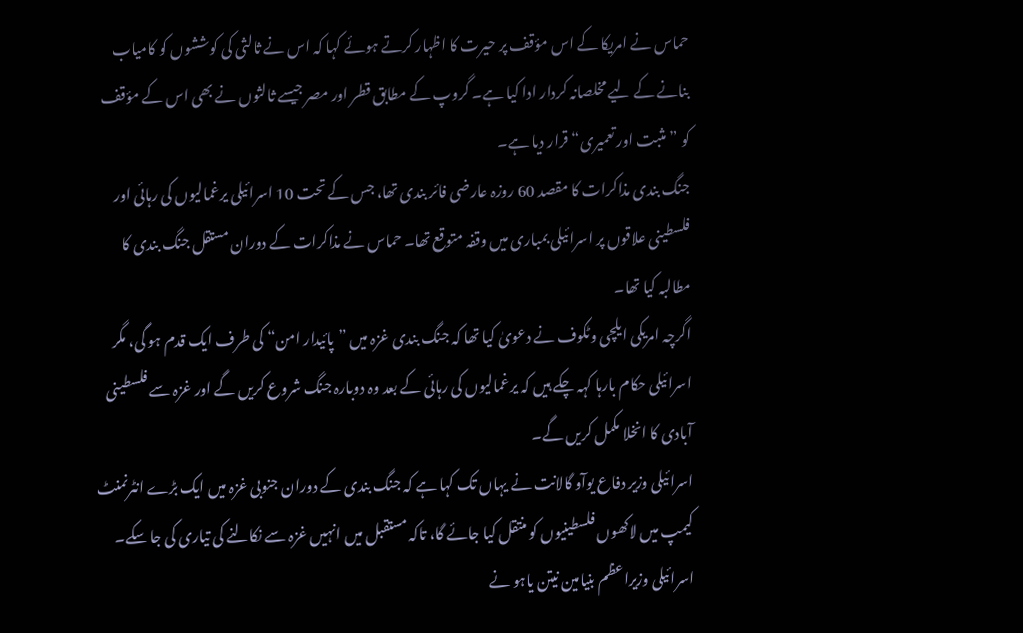حماس نے امریکا کے اس مؤقف پر حیرت کا اظہار کرتے ہوئے کہا کہ اس نے ثالثی کی کوششوں کو کامیاب بنانے کے لیے مخلصانہ کردار ادا کیا ہے۔ گروپ کے مطابق قطر اور مصر جیسے ثالثوں نے بھی اس کے مؤقف کو ”مثبت اور تعمیری“ قرار دیا ہے۔
جنگ بندی مذاکرات کا مقصد 60 روزہ عارضی فائر بندی تھا، جس کے تحت 10 اسرائیلی یرغمالیوں کی رہائی اور فلسطینی علاقوں پر اسرائیلی بمباری میں وقفہ متوقع تھا۔ حماس نے مذاکرات کے دوران مستقل جنگ بندی کا مطالبہ کیا تھا۔
اگرچہ امریکی ایلچی وٹکوف نے دعویٰ کیا تھا کہ جنگ بندی غزہ میں ”پائیدار امن“ کی طرف ایک قدم ہو گی، مگر اسرائیلی حکام بارہا کہہ چکے ہیں کہ یرغمالیوں کی رہائی کے بعد وہ دوبارہ جنگ شروع کریں گے اور غزہ سے فلسطینی آبادی کا انخلا مکمل کریں گے۔
اسرائیلی وزیر دفاع یوآو گالانت نے یہاں تک کہا ہے کہ جنگ بندی کے دوران جنوبی غزہ میں ایک بڑے انٹرنمنٹ کیمپ میں لاکھوں فلسطینیوں کو منتقل کیا جائے گا، تاکہ مستقبل میں انہیں غزہ سے نکالنے کی تیاری کی جا سکے۔
اسرائیلی وزیراعظم بنیامین نیتن یاہو نے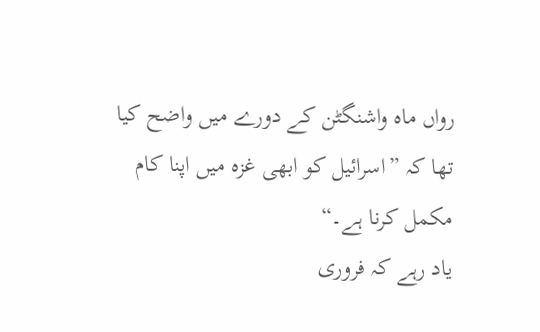رواں ماہ واشنگٹن کے دورے میں واضح کیا تھا کہ ”اسرائیل کو ابھی غزہ میں اپنا کام مکمل کرنا ہے۔“
یاد رہے کہ فروری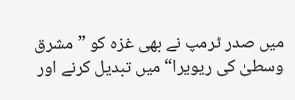میں صدر ٹرمپ نے بھی غزہ کو ”مشرق وسطیٰ کی ریویرا“ میں تبدیل کرنے اور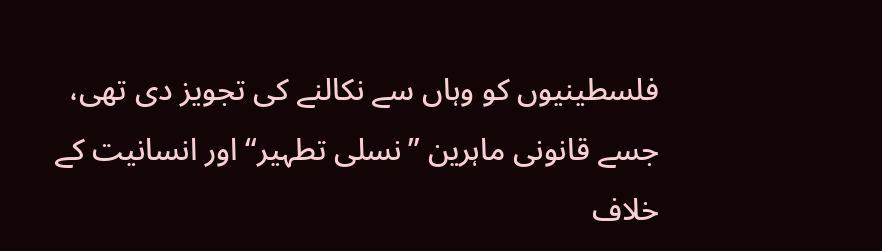فلسطینیوں کو وہاں سے نکالنے کی تجویز دی تھی، جسے قانونی ماہرین ”نسلی تطہیر“ اور انسانیت کے خلاف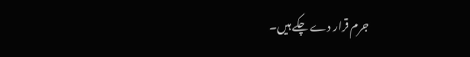جرم قرار دے چکے ہیں۔